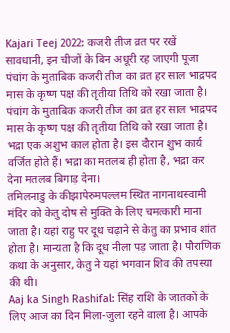Kajari Teej 2022: कजरी तीज व्रत पर रखें सावधानी, इन चीजों के बिन अधूरी रह जाएगी पूजा
पंचांग के मुताबिक कजरी तीज का व्रत हर साल भाद्रपद मास के कृष्ण पक्ष की तृतीया तिथि को रखा जाता है।
पंचांग के मुताबिक कजरी तीज का व्रत हर साल भाद्रपद मास के कृष्ण पक्ष की तृतीया तिथि को रखा जाता है।
भद्रा एक अशुभ काल होता है। इस दौरान शुभ कार्य वर्जित होते हैं। भद्रा का मतलब ही होता है, भद्रा कर देना मतलब बिगाड़ देना।
तमिलनाडु के कीझापेरुमपल्लम स्थित नागनाथस्वामी मंदिर को केतु दोष से मुक्ति के लिए चमत्कारी माना जाता है। यहां राहु पर दूध चढ़ाने से केतु का प्रभाव शांत होता है। मान्यता है कि दूध नीला पड़ जाता है। पौराणिक कथा के अनुसार, केतु ने यहां भगवान शिव की तपस्या की थी।
Aaj ka Singh Rashifal: सिंह राशि के जातकों के लिए आज का दिन मिला-जुला रहने वाला है। आपके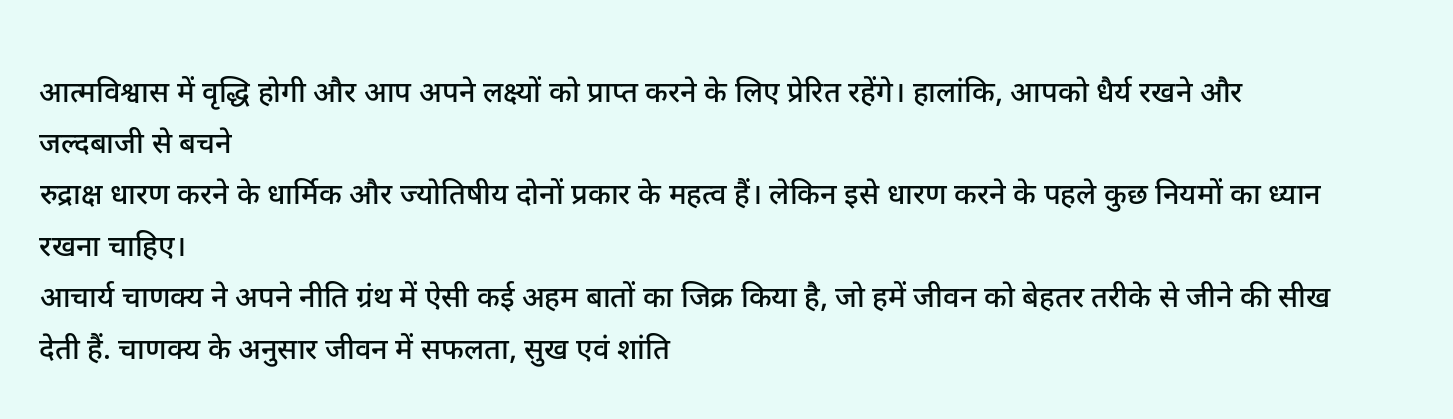आत्मविश्वास में वृद्धि होगी और आप अपने लक्ष्यों को प्राप्त करने के लिए प्रेरित रहेंगे। हालांकि, आपको धैर्य रखने और जल्दबाजी से बचने
रुद्राक्ष धारण करने के धार्मिक और ज्योतिषीय दोनों प्रकार के महत्व हैं। लेकिन इसे धारण करने के पहले कुछ नियमों का ध्यान रखना चाहिए।
आचार्य चाणक्य ने अपने नीति ग्रंथ में ऐसी कई अहम बातों का जिक्र किया है, जो हमें जीवन को बेहतर तरीके से जीने की सीख देती हैं. चाणक्य के अनुसार जीवन में सफलता, सुख एवं शांति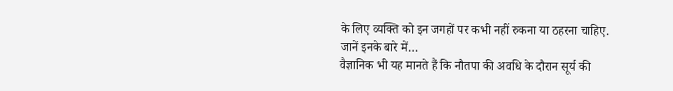के लिए व्यक्ति को इन जगहों पर कभी नहीं रुकना या ठहरना चाहिए. जानें इनके बारे में…
वैज्ञानिक भी यह मानते हैं कि नौतपा की अवधि के दौरान सूर्य की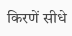किरणें सीधे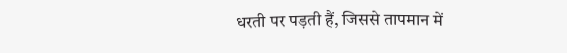धरती पर पड़ती हैं, जिससे तापमान में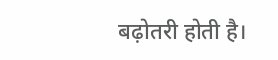बढ़ोतरी होती है।